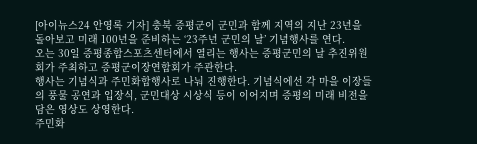[아이뉴스24 안영록 기자] 충북 증평군이 군민과 함께 지역의 지난 23년을 돌아보고 미래 100년을 준비하는 ‘23주년 군민의 날’ 기념행사를 연다.
오는 30일 증평종합스포츠센터에서 열리는 행사는 증평군민의 날 추진위원회가 주최하고 증평군이장연합회가 주관한다.
행사는 기념식과 주민화합행사로 나눠 진행한다. 기념식에선 각 마을 이장들의 풍물 공연과 입장식, 군민대상 시상식 등이 이어지며 증평의 미래 비전을 담은 영상도 상영한다.
주민화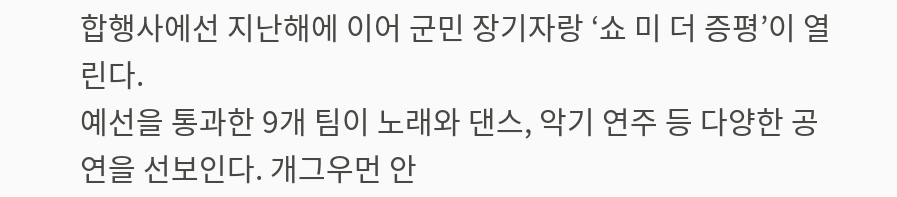합행사에선 지난해에 이어 군민 장기자랑 ‘쇼 미 더 증평’이 열린다.
예선을 통과한 9개 팀이 노래와 댄스, 악기 연주 등 다양한 공연을 선보인다. 개그우먼 안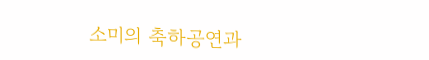소미의 축하공연과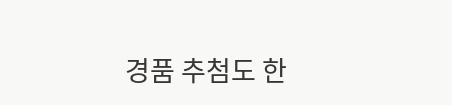경품 추첨도 한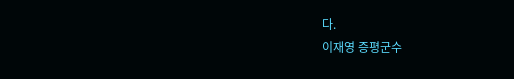다.
이재영 증평군수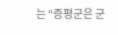는 “증평군은 군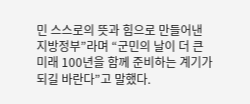민 스스로의 뜻과 힘으로 만들어낸 지방정부”라며 “군민의 날이 더 큰 미래 100년을 함께 준비하는 계기가 되길 바란다”고 말했다.